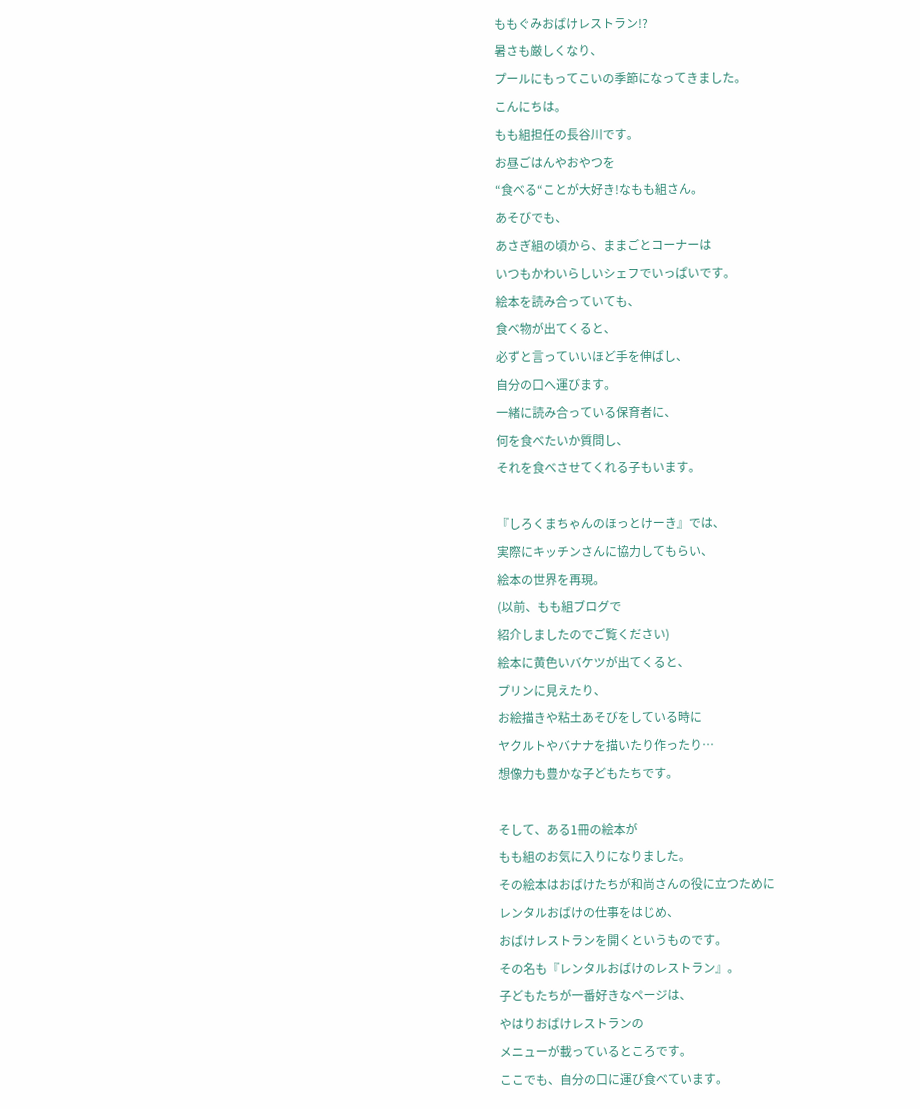ももぐみおばけレストラン!?
暑さも厳しくなり、
プールにもってこいの季節になってきました。
こんにちは。
もも組担任の長谷川です。
お昼ごはんやおやつを
“食べる“ことが大好き!なもも組さん。
あそびでも、
あさぎ組の頃から、ままごとコーナーは
いつもかわいらしいシェフでいっぱいです。
絵本を読み合っていても、
食べ物が出てくると、
必ずと言っていいほど手を伸ばし、
自分の口へ運びます。
一緒に読み合っている保育者に、
何を食べたいか質問し、
それを食べさせてくれる子もいます。

『しろくまちゃんのほっとけーき』では、
実際にキッチンさんに協力してもらい、
絵本の世界を再現。
(以前、もも組ブログで
紹介しましたのでご覧ください)
絵本に黄色いバケツが出てくると、
プリンに見えたり、
お絵描きや粘土あそびをしている時に
ヤクルトやバナナを描いたり作ったり…
想像力も豊かな子どもたちです。

そして、ある1冊の絵本が
もも組のお気に入りになりました。
その絵本はおばけたちが和尚さんの役に立つために
レンタルおばけの仕事をはじめ、
おばけレストランを開くというものです。
その名も『レンタルおばけのレストラン』。
子どもたちが一番好きなページは、
やはりおばけレストランの
メニューが載っているところです。
ここでも、自分の口に運び食べています。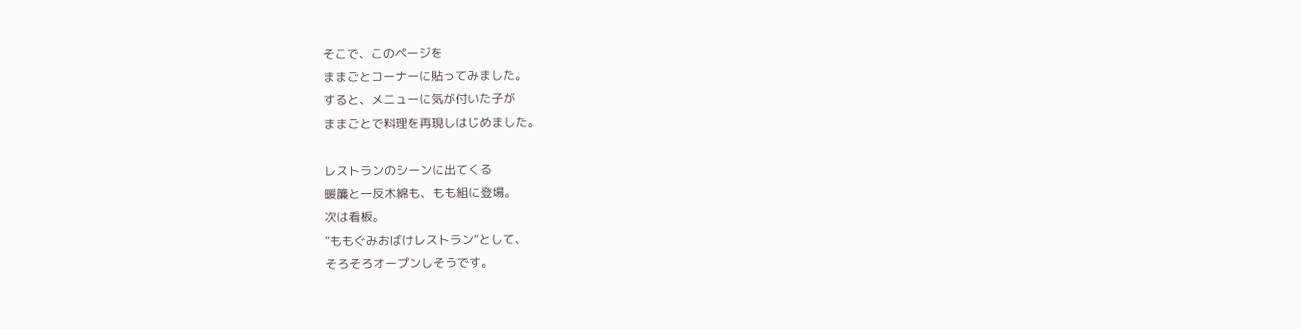そこで、このページを
ままごとコーナーに貼ってみました。
すると、メニューに気が付いた子が
ままごとで料理を再現しはじめました。

レストランのシーンに出てくる
暖簾と一反木綿も、もも組に登場。
次は看板。
“ももぐみおばけレストラン“として、
そろそろオープンしそうです。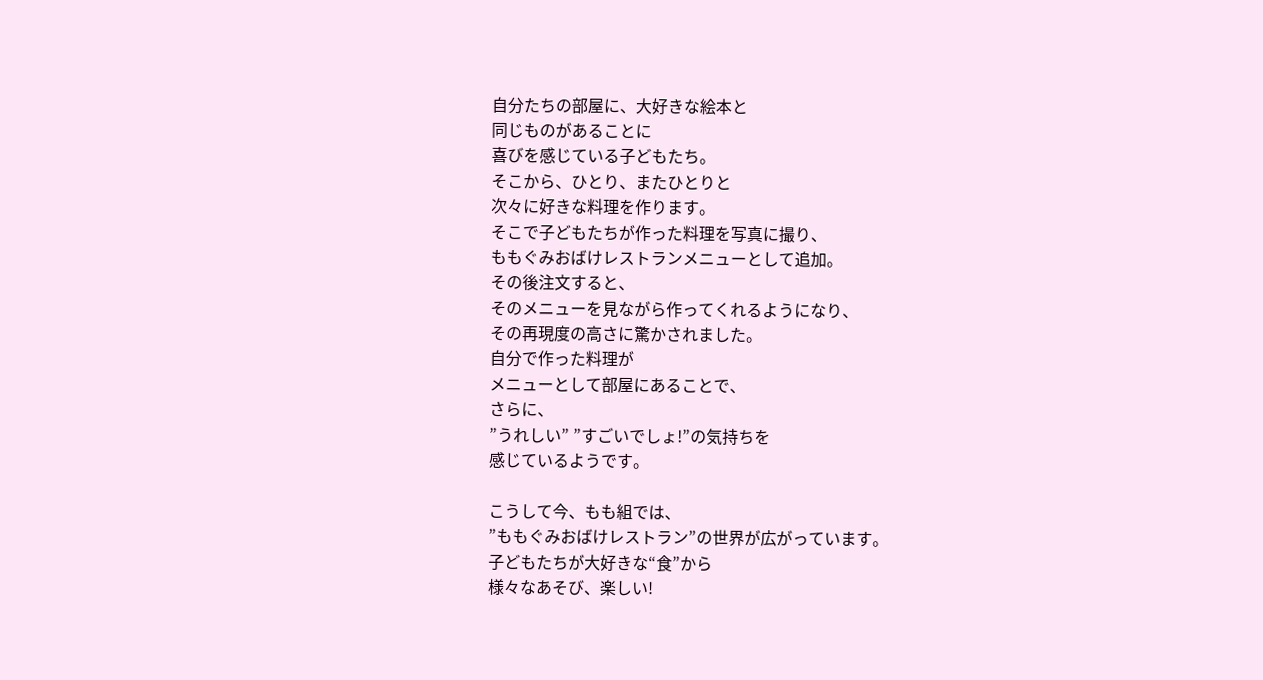自分たちの部屋に、大好きな絵本と
同じものがあることに
喜びを感じている子どもたち。
そこから、ひとり、またひとりと
次々に好きな料理を作ります。
そこで子どもたちが作った料理を写真に撮り、
ももぐみおばけレストランメニューとして追加。
その後注文すると、
そのメニューを見ながら作ってくれるようになり、
その再現度の高さに驚かされました。
自分で作った料理が
メニューとして部屋にあることで、
さらに、
”うれしい” ”すごいでしょ!”の気持ちを
感じているようです。

こうして今、もも組では、
”ももぐみおばけレストラン”の世界が広がっています。
子どもたちが大好きな“食”から
様々なあそび、楽しい!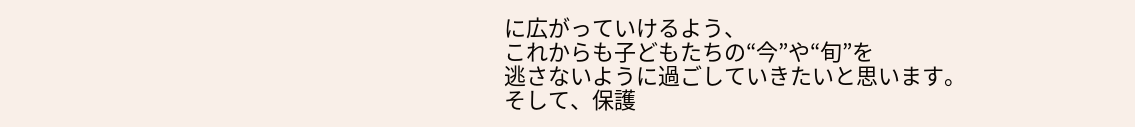に広がっていけるよう、
これからも子どもたちの“今”や“旬”を
逃さないように過ごしていきたいと思います。
そして、保護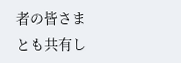者の皆さまとも共有し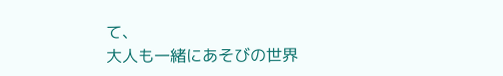て、
大人も一緒にあそびの世界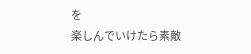を
楽しんでいけたら素敵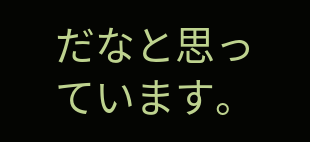だなと思っています。